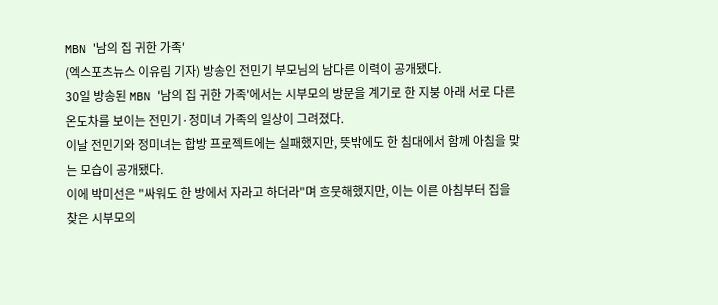MBN '남의 집 귀한 가족'
(엑스포츠뉴스 이유림 기자) 방송인 전민기 부모님의 남다른 이력이 공개됐다.
30일 방송된 MBN '남의 집 귀한 가족'에서는 시부모의 방문을 계기로 한 지붕 아래 서로 다른 온도차를 보이는 전민기·정미녀 가족의 일상이 그려졌다.
이날 전민기와 정미녀는 합방 프로젝트에는 실패했지만, 뜻밖에도 한 침대에서 함께 아침을 맞는 모습이 공개됐다.
이에 박미선은 "싸워도 한 방에서 자라고 하더라"며 흐뭇해했지만, 이는 이른 아침부터 집을 찾은 시부모의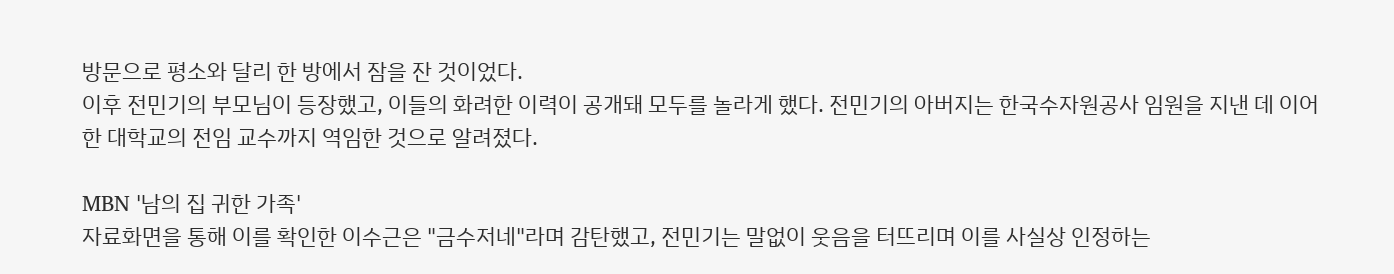방문으로 평소와 달리 한 방에서 잠을 잔 것이었다.
이후 전민기의 부모님이 등장했고, 이들의 화려한 이력이 공개돼 모두를 놀라게 했다. 전민기의 아버지는 한국수자원공사 임원을 지낸 데 이어 한 대학교의 전임 교수까지 역임한 것으로 알려졌다.

MBN '남의 집 귀한 가족'
자료화면을 통해 이를 확인한 이수근은 "금수저네"라며 감탄했고, 전민기는 말없이 웃음을 터뜨리며 이를 사실상 인정하는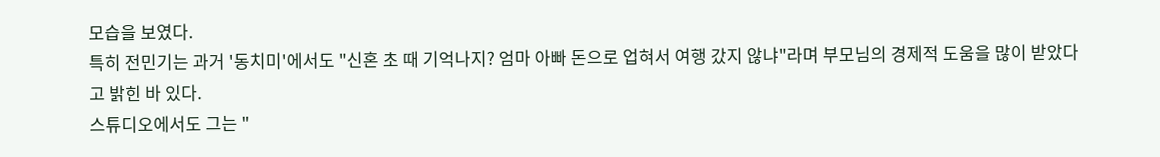모습을 보였다.
특히 전민기는 과거 '동치미'에서도 "신혼 초 때 기억나지? 엄마 아빠 돈으로 업혀서 여행 갔지 않냐"라며 부모님의 경제적 도움을 많이 받았다고 밝힌 바 있다.
스튜디오에서도 그는 "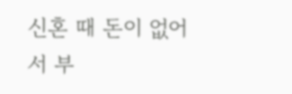신혼 때 돈이 없어서 부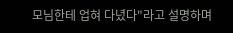모님한테 업혀 다녔다"라고 설명하며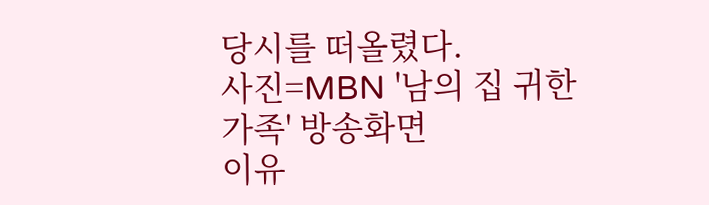당시를 떠올렸다.
사진=MBN '남의 집 귀한 가족' 방송화면
이유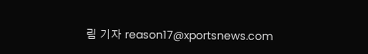림 기자 reason17@xportsnews.com